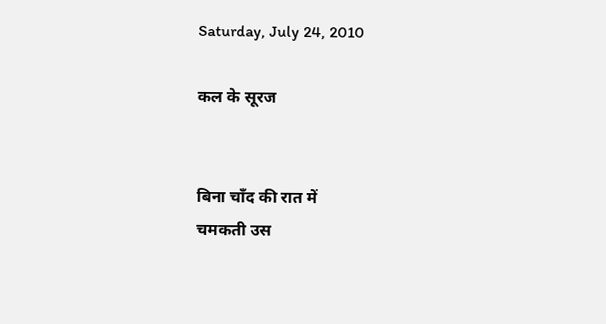Saturday, July 24, 2010

कल के सूरज


बिना चाँद की रात में
चमकती उस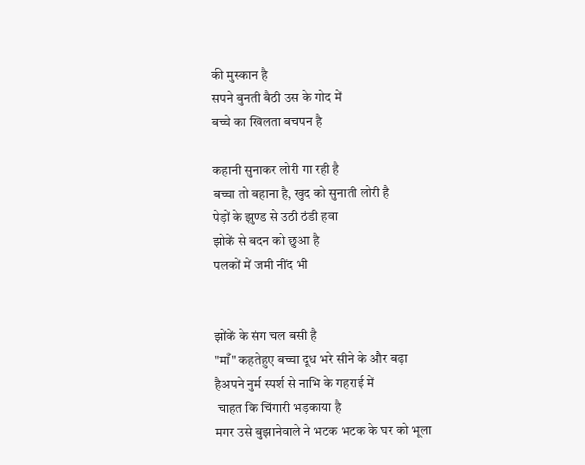की मुस्कान है
सपने बुनती बैठी उस के गोद में
बच्चे का खिलता बचपन है

कहानी सुनाकर लोरी गा रही है
बच्चा तो बहाना है, खुद को सुनाती लोरी है
पेड़ों के झुण्ड से उठी ठंडी हवा
झोकें से बदन को छुआ है
पलकों में जमी नींद भी


झोंकें के संग चल बसी है
"माँ" कहतेहुए बच्चा दूध भरे सीने के और बढ़ा
हैअपने नुर्म स्पर्श से नाभि के गहराई में
 चाहत कि चिंगारी भड़काया है
मगर उसे बुझानेवाले ने भटक भटक के घर को भूला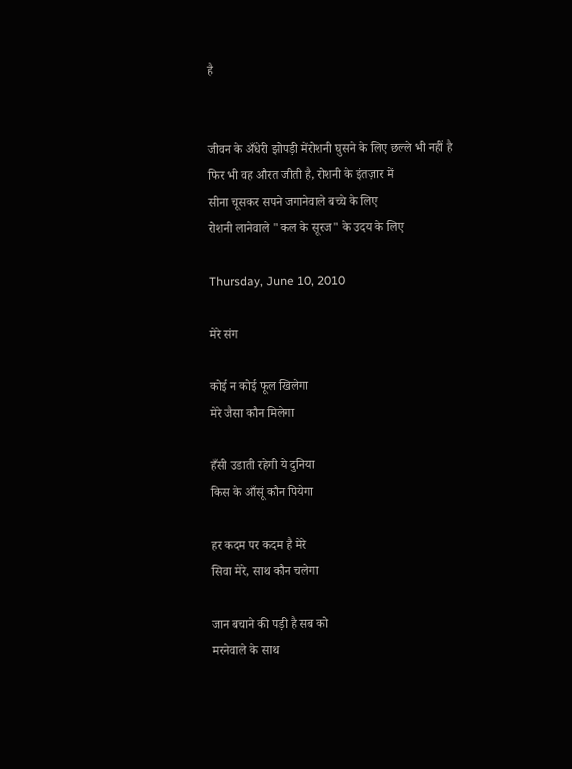है


जीवन के अँधेरी झोपड़ी मेंरोशनी घुसने के लिए छल्ले भी नहीं है
फिर भी वह औरत जीती है, रोशनी के इंतज़ार में
सीना चूसकर सपने जगानेवाले बच्चे के लिए
रोशनी लानेवाले "कल के सूरज" के उदय के लिए

Thursday, June 10, 2010

मेरे संग

कोई न कोई फूल खिलेगा
मेरे जैसा कौन मिलेगा

हँसी उडाती रहेगी ये दुनिया
किस के आँसूं कौन पियेगा

हर कदम पर कदम है मेरे
सिवा मेरे, साथ कौन चलेगा

जान बचाने की पड़ी है सब को
मरनेवाले के साथ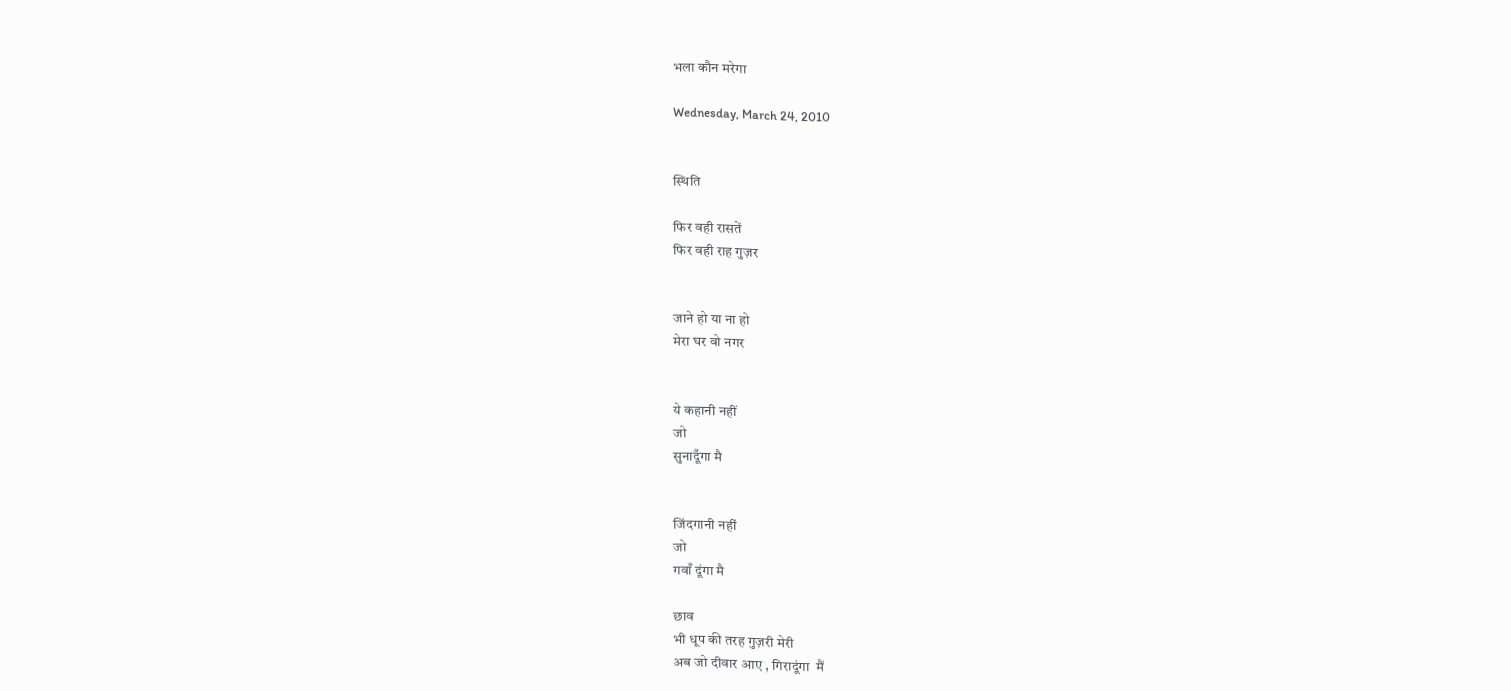भला कौन मरेगा

Wednesday, March 24, 2010


स्थिति

फिर वही रासतें
फिर वही राह गुज़र


जाने हो या ना हो
मेरा घर वो नगर


ये कहानी नहीं
जो
सुनादूँगा मै


जिंदगानी नहीं
जो
गवाँ दूंगा मै

छाव
भी धूप की तरह गुज़री मेरी
अब जो दीवार आए , गिरादूंगा  मैं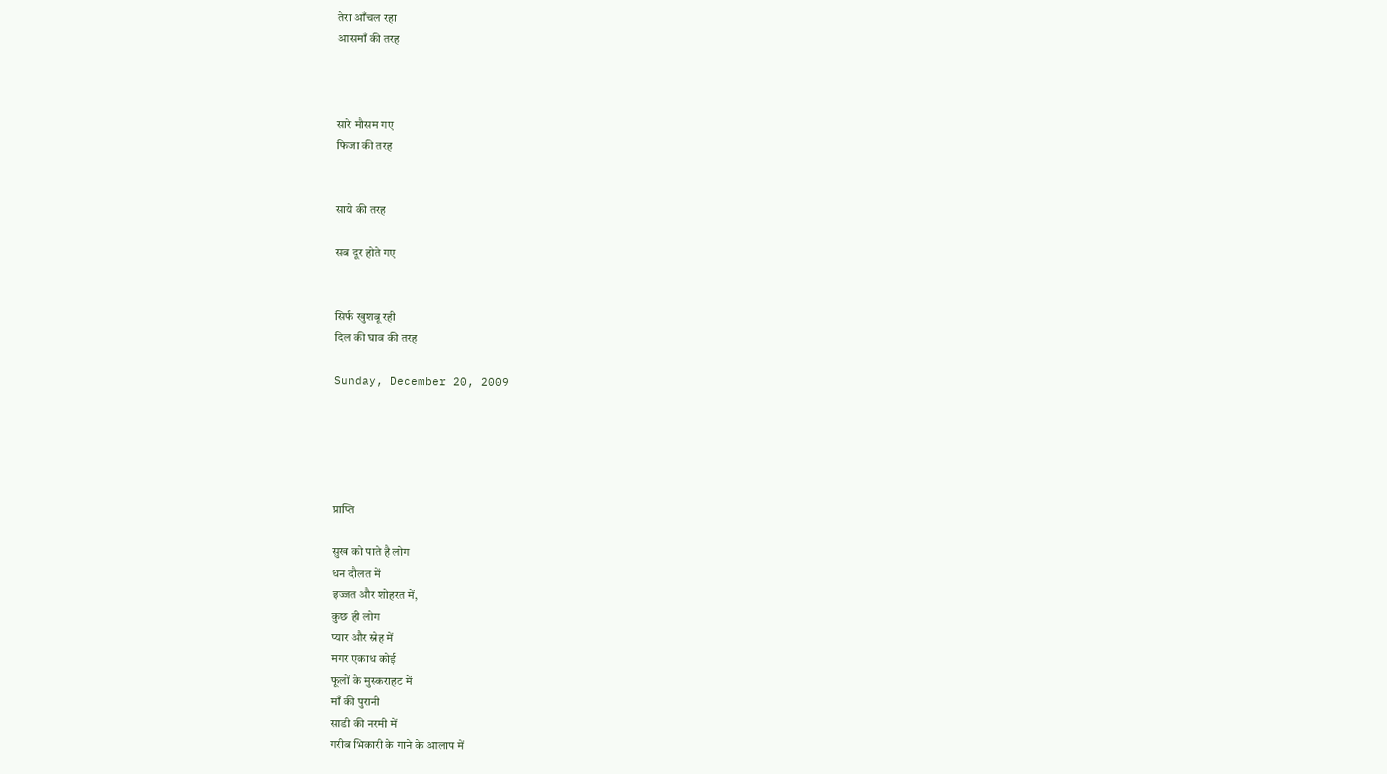तेरा आँचल रहा
आसमाँ की तरह



सारे मौसम गए
फिजा की तरह


साये की तरह

सब दूर होते गए


सिर्फ खुशबू रही
दिल की घाव की तरह

Sunday, December 20, 2009





प्राप्ति

सुख को पाते है लोग
धन दौलत में
इज्जत और शोहरत में,
कुछ ही लोग
प्यार और स्नेह में
मगर एकाध कोई
फूलों के मुस्कराहट में
माँ की पुरानी
साडी की नरमी में
गरीब भिकारी के गाने के आलाप में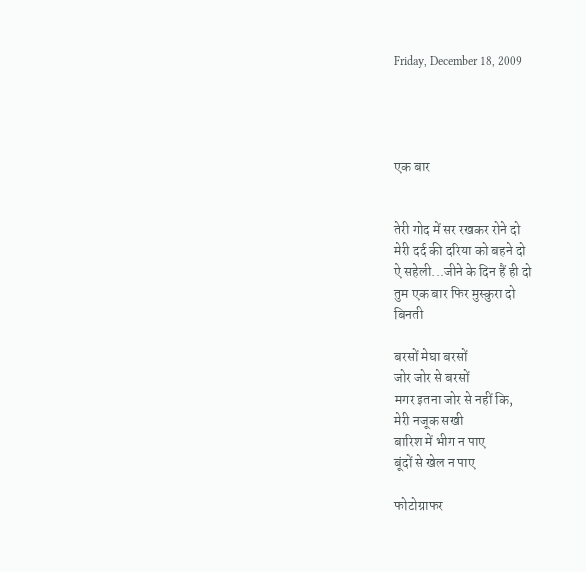Friday, December 18, 2009




एक बार


तेरी गोद में सर रखकर रोने दो
मेरी दर्द की दरिया को बहने दो
ऐ सहेली...जीने के दिन हैं ही दो
तुम एक बार फिर मुस्कुरा दो
बिनती

बरसों मेघा बरसों
जोर जोर से बरसों
मगर इतना जोर से नहीं कि,
मेरी नजूक सखी
बारिश में भीग न पाए
बूंदों से खेल न पाए

फोटोग्राफर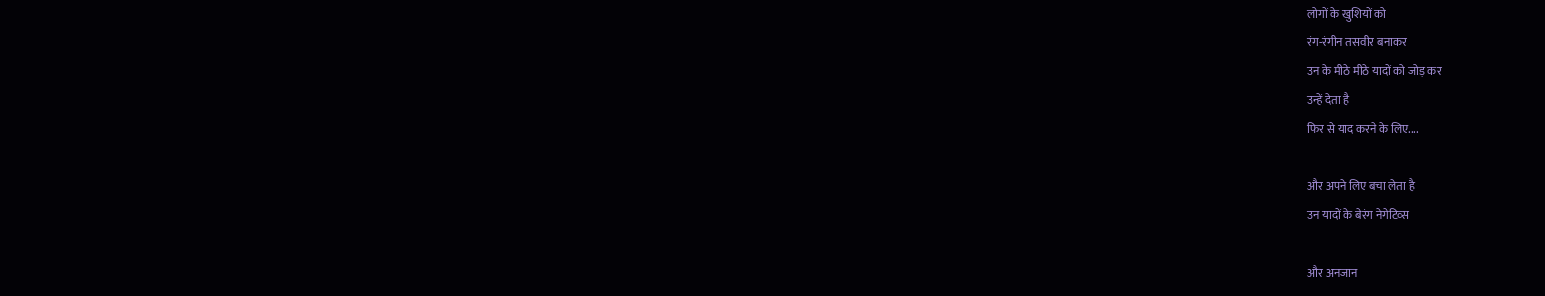लोगों के खुशियों को
रंग-रंगीन तसवीर बनाकर
उन के मीठे मीठे यादों को जोड़ कर
उन्हें देता है
फिर से याद करने के लिए....

और अपने लिए बचा लेता है
उन यादों के बेरंग नेगेटिव्स

और अनजान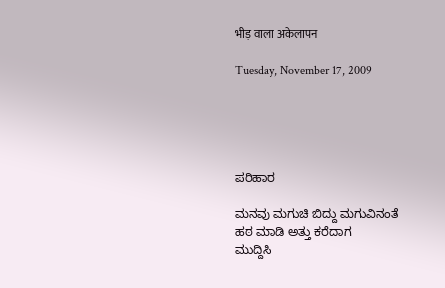भीड़ वाला अकेलापन

Tuesday, November 17, 2009





ಪರಿಹಾರ

ಮನವು ಮಗುಚಿ ಬಿದ್ದು ಮಗುವಿನಂತೆ
ಹಠ ಮಾಡಿ ಅತ್ತು ಕರೆದಾಗ
ಮುದ್ದಿಸಿ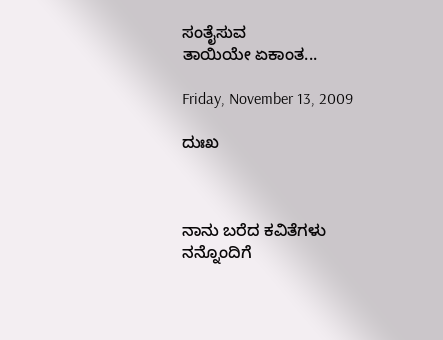ಸಂತೈಸುವ
ತಾಯಿಯೇ ಏಕಾಂತ...

Friday, November 13, 2009

ದುಃಖ



ನಾನು ಬರೆದ ಕವಿತೆಗಳು
ನನ್ನೊಂದಿಗೆ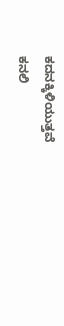ಕದನಕ್ಕಿಳಿಯುತ್ತವೆ
ಕನಲಿ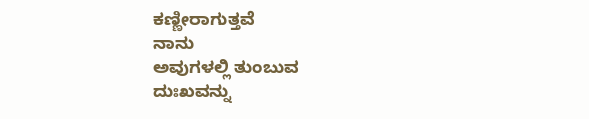ಕಣ್ಣೀರಾಗುತ್ತವೆ
ನಾನು
ಅವುಗಳಲ್ಲಿ ತುಂಬುವ
ದುಃಖವನ್ನು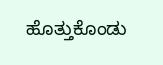ಹೊತ್ತುಕೊಂಡು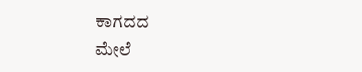ಕಾಗದದ
ಮೇಲೆ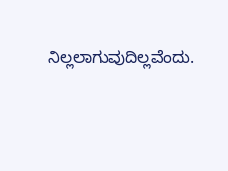ನಿಲ್ಲಲಾಗುವುದಿಲ್ಲವೆಂದು.